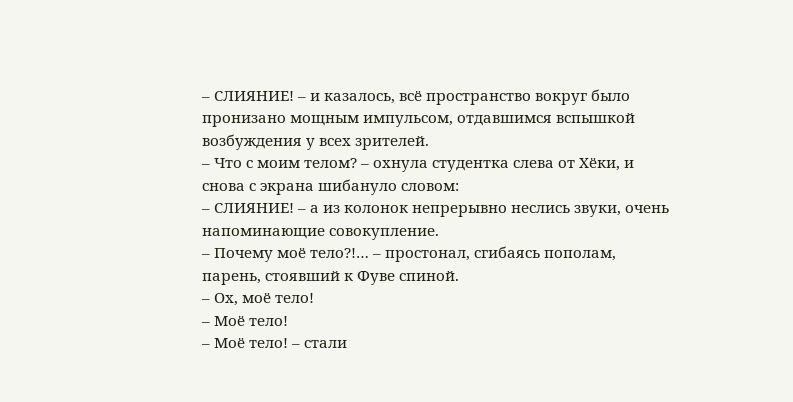– СЛИЯНИЕ! – и казалось, всё пространство вокруг было пронизано мощным импульсом, отдавшимся вспышкой возбуждения у всех зрителей.
– Что с моим телом? – охнула студентка слева от Хёки, и снова с экрана шибануло словом:
– СЛИЯНИЕ! – а из колонок непрерывно неслись звуки, очень напоминающие совокупление.
– Почему моё тело?!… – простонал, сгибаясь пополам, парень, стоявший к Фуве спиной.
– Ох, моё тело!
– Моё тело!
– Моё тело! – стали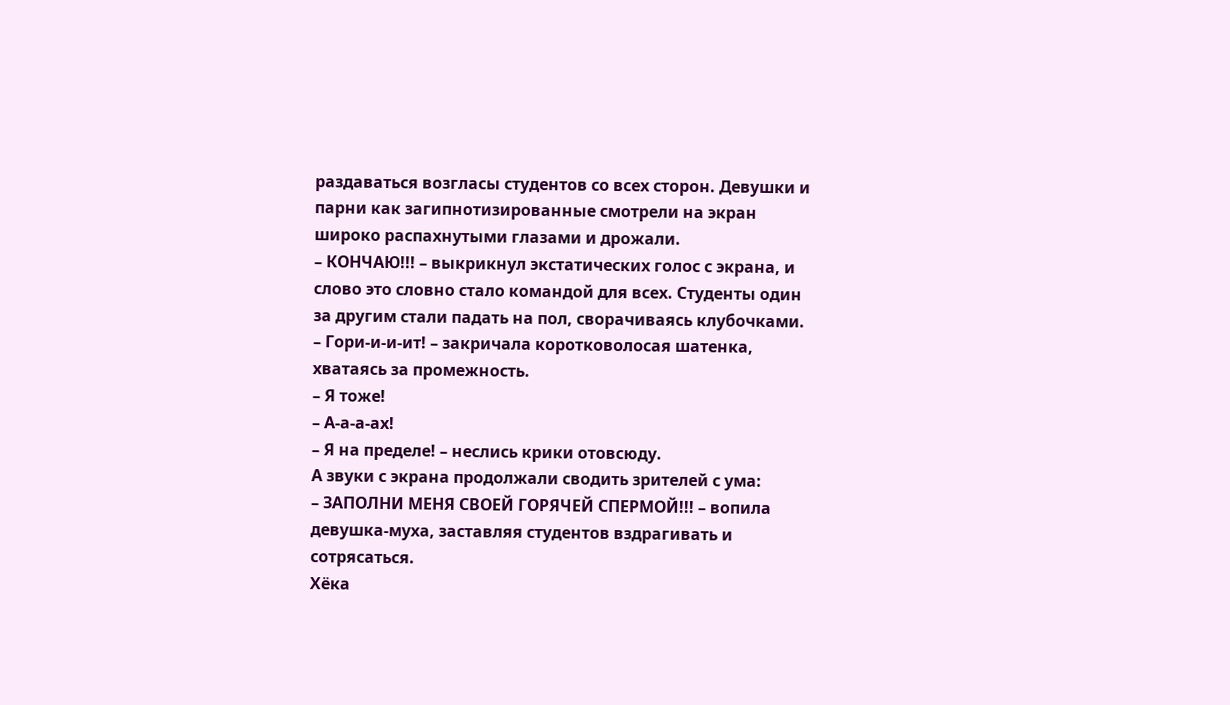раздаваться возгласы студентов со всех сторон. Девушки и парни как загипнотизированные смотрели на экран широко распахнутыми глазами и дрожали.
– КОНЧАЮ!!! – выкрикнул экстатических голос с экрана, и слово это словно стало командой для всех. Студенты один за другим стали падать на пол, сворачиваясь клубочками.
– Гори-и-и-ит! – закричала коротковолосая шатенка, хватаясь за промежность.
– Я тоже!
– А-а-а-ах!
– Я на пределе! – неслись крики отовсюду.
А звуки с экрана продолжали сводить зрителей с ума:
– ЗАПОЛНИ МЕНЯ СВОЕЙ ГОРЯЧЕЙ СПЕРМОЙ!!! – вопила девушка-муха, заставляя студентов вздрагивать и сотрясаться.
Хёка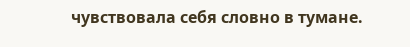чувствовала себя словно в тумане.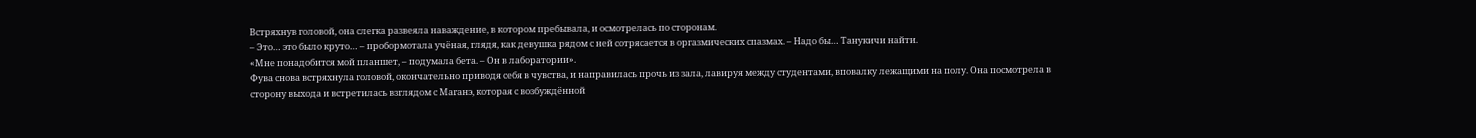Встряхнув головой, она слегка развеяла наваждение, в котором пребывала, и осмотрелась по сторонам.
– Это… это было круто… – пробормотала учёная, глядя, как девушка рядом с ней сотрясается в оргазмических спазмах. – Надо бы… Танукичи найти.
«Мне понадобится мой планшет, – подумала бета. – Он в лаборатории».
Фува снова встряхнула головой, окончательно приводя себя в чувства, и направилась прочь из зала, лавируя между студентами, вповалку лежащими на полу. Она посмотрела в сторону выхода и встретилась взглядом с Маганэ, которая с возбуждённой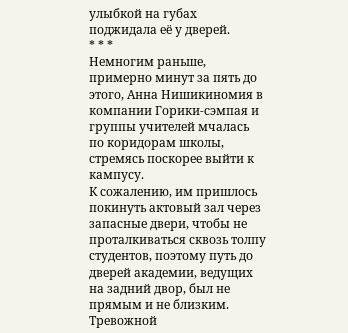улыбкой на губах поджидала её у дверей.
* * *
Немногим раньше, примерно минут за пять до этого, Анна Нишикиномия в компании Горики-сэмпая и группы учителей мчалась по коридорам школы, стремясь поскорее выйти к кампусу.
К сожалению, им пришлось покинуть актовый зал через запасные двери, чтобы не проталкиваться сквозь толпу студентов, поэтому путь до дверей академии, ведущих на задний двор, был не прямым и не близким. Тревожной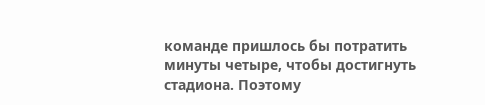команде пришлось бы потратить минуты четыре, чтобы достигнуть стадиона. Поэтому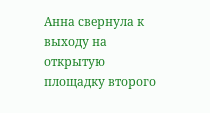Анна свернула к выходу на открытую площадку второго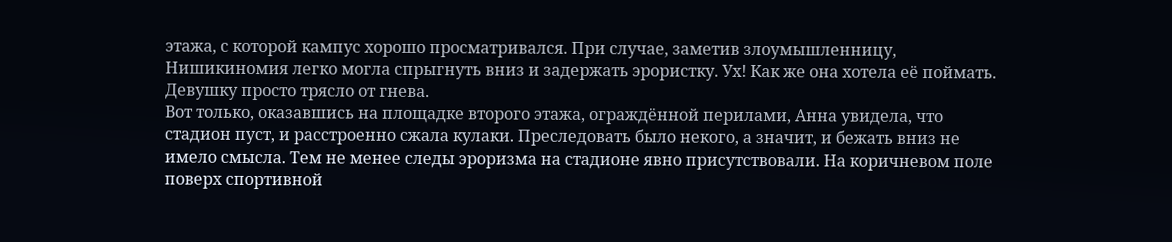этажа, с которой кампус хорошо просматривался. При случае, заметив злоумышленницу, Нишикиномия легко могла спрыгнуть вниз и задержать эрористку. Ух! Как же она хотела её поймать. Девушку просто трясло от гнева.
Вот только, оказавшись на площадке второго этажа, ограждённой перилами, Анна увидела, что стадион пуст, и расстроенно сжала кулаки. Преследовать было некого, а значит, и бежать вниз не имело смысла. Тем не менее следы эроризма на стадионе явно присутствовали. На коричневом поле поверх спортивной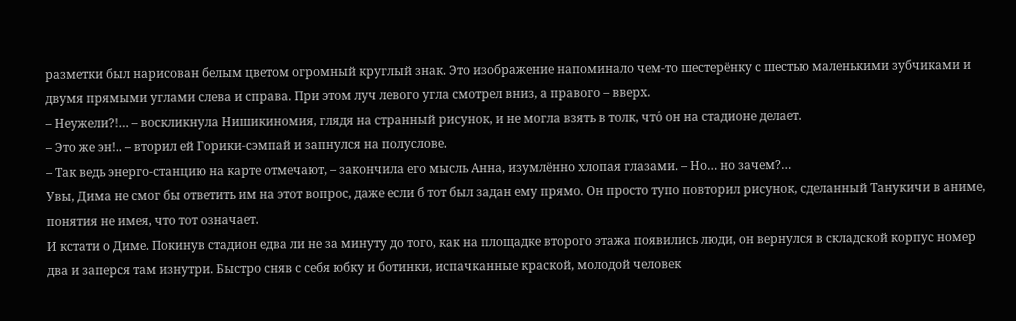разметки был нарисован белым цветом огромный круглый знак. Это изображение напоминало чем-то шестерёнку с шестью маленькими зубчиками и двумя прямыми углами слева и справа. При этом луч левого угла смотрел вниз, а правого – вверх.
– Неужели?!… – воскликнула Нишикиномия, глядя на странный рисунок, и не могла взять в толк, что́ он на стадионе делает.
– Это же эн!.. – вторил ей Горики-сэмпай и запнулся на полуслове.
– Так ведь энерго-станцию на карте отмечают, – закончила его мысль Анна, изумлённо хлопая глазами. – Но… но зачем?…
Увы, Дима не смог бы ответить им на этот вопрос, даже если б тот был задан ему прямо. Он просто тупо повторил рисунок, сделанный Танукичи в аниме, понятия не имея, что тот означает.
И кстати о Диме. Покинув стадион едва ли не за минуту до того, как на площадке второго этажа появились люди, он вернулся в складской корпус номер два и заперся там изнутри. Быстро сняв с себя юбку и ботинки, испачканные краской, молодой человек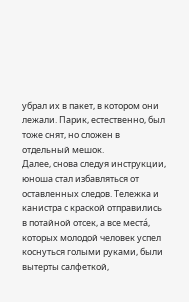убрал их в пакет, в котором они лежали. Парик, естественно, был тоже снят, но сложен в отдельный мешок.
Далее, снова следуя инструкции, юноша стал избавляться от оставленных следов. Тележка и канистра с краской отправились в потайной отсек, а все места́, которых молодой человек успел коснуться голыми руками, были вытерты салфеткой,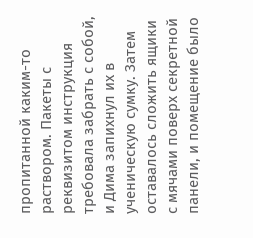пропитанной каким-то раствором. Пакеты с реквизитом инструкция требовала забрать с собой, и Дима запихнул их в ученическую сумку. Затем оставалось сложить ящики с мячами поверх секретной панели, и помещение было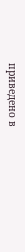приведено в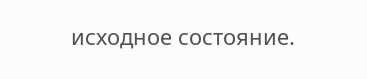исходное состояние.